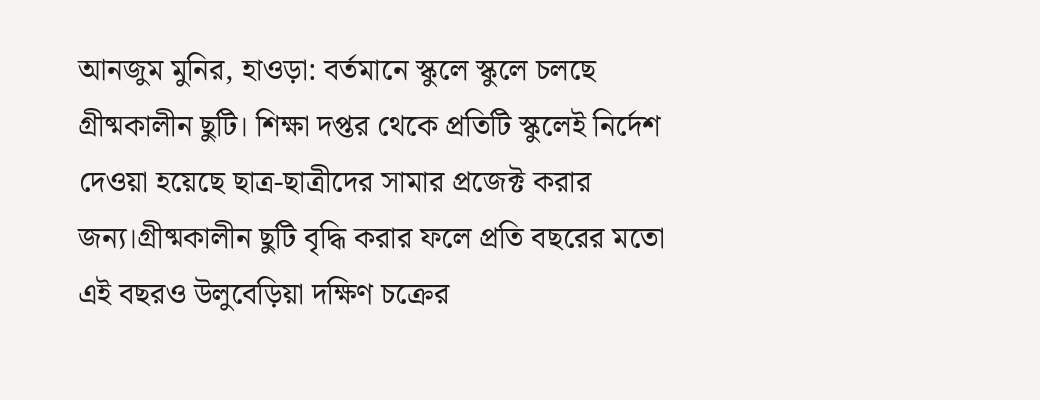আনজুম মুনির, হাওড়া: বর্তমানে স্কুলে স্কুলে চলছে গ্রীষ্মকালীন ছুটি। শিক্ষা দপ্তর থেকে প্রতিটি স্কুলেই নির্দেশ দেওয়া হয়েছে ছাত্র-ছাত্রীদের সামার প্রজেক্ট করার জন্য।গ্রীষ্মকালীন ছুটি বৃদ্ধি করার ফলে প্রতি বছরের মতো এই বছরও উলুবেড়িয়া দক্ষিণ চক্রের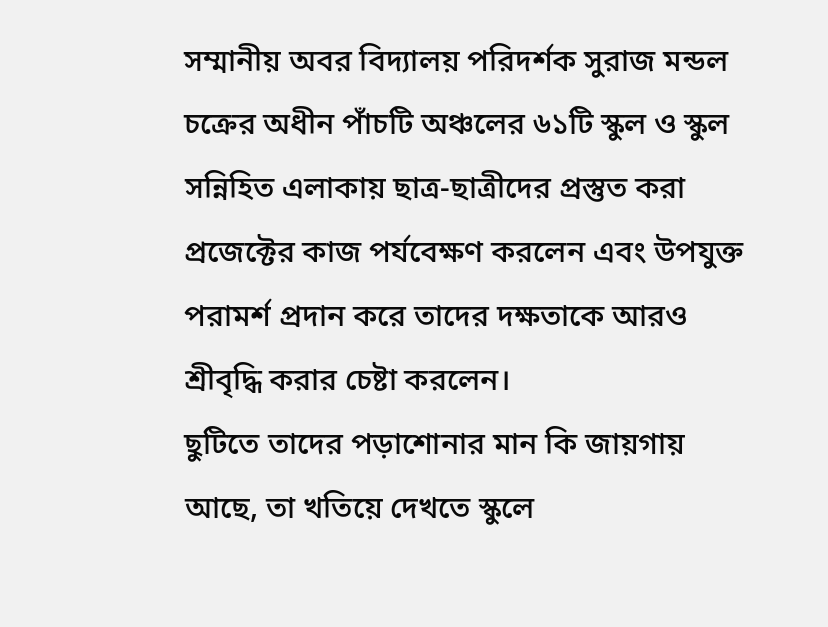সম্মানীয় অবর বিদ্যালয় পরিদর্শক সুরাজ মন্ডল চক্রের অধীন পাঁচটি অঞ্চলের ৬১টি স্কুল ও স্কুল সন্নিহিত এলাকায় ছাত্র-ছাত্রীদের প্রস্তুত করা প্রজেক্টের কাজ পর্যবেক্ষণ করলেন এবং উপযুক্ত পরামর্শ প্রদান করে তাদের দক্ষতাকে আরও শ্রীবৃদ্ধি করার চেষ্টা করলেন।
ছুটিতে তাদের পড়াশোনার মান কি জায়গায় আছে, তা খতিয়ে দেখতে স্কুলে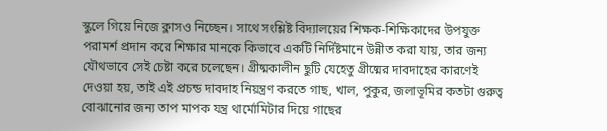স্কুলে গিয়ে নিজে ক্লাসও নিচ্ছেন। সাথে সংশ্লিষ্ট বিদ্যালয়ের শিক্ষক-শিক্ষিকাদের উপযুক্ত পরামর্শ প্রদান করে শিক্ষার মানকে কিভাবে একটি নির্দিষ্টমানে উন্নীত করা যায়, তার জন্য যৌথভাবে সেই চেষ্টা করে চলেছেন। গ্রীষ্মকালীন ছুটি যেহেতু গ্রীষ্মের দাবদাহের কারণেই দেওয়া হয়, তাই এই প্রচন্ড দাবদাহ নিয়ন্ত্রণ করতে গাছ, খাল, পুকুর, জলাভূমির কতটা গুরুত্ব বোঝানোর জন্য তাপ মাপক যন্ত্র থার্মোমিটার দিয়ে গাছের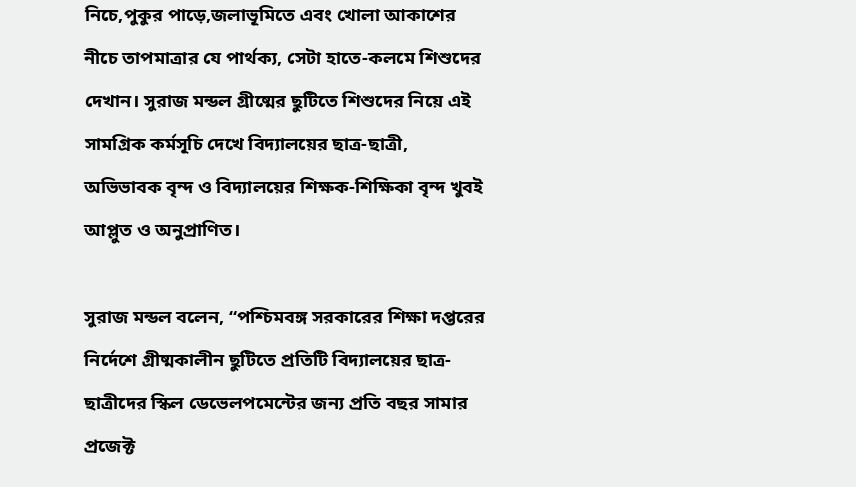নিচে,পুকুর পাড়ে,জলাভূমিতে এবং খোলা আকাশের নীচে তাপমাত্রার যে পার্থক্য, সেটা হাতে-কলমে শিশুদের দেখান। সুরাজ মন্ডল গ্রীষ্মের ছুটিতে শিশুদের নিয়ে এই সামগ্রিক কর্মসূচি দেখে বিদ্যালয়ের ছাত্র-ছাত্রী, অভিভাবক বৃন্দ ও বিদ্যালয়ের শিক্ষক-শিক্ষিকা বৃন্দ খুবই আপ্লুত ও অনুপ্রাণিত।

সুরাজ মন্ডল বলেন, “পশ্চিমবঙ্গ সরকারের শিক্ষা দপ্তরের নির্দেশে গ্রীষ্মকালীন ছুটিতে প্রতিটি বিদ্যালয়ের ছাত্র-ছাত্রীদের স্কিল ডেভেলপমেন্টের জন্য প্রতি বছর সামার প্রজেক্ট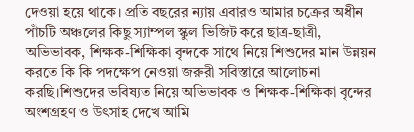দেওয়া হয়ে থাকে। প্রতি বছরের ন্যায় এবারও আমার চক্রের অধীন পাঁচটি অঞ্চলের কিছু স্যাম্পল স্কুল ভিজিট করে ছাত্র-ছাত্রী, অভিভাবক, শিক্ষক-শিক্ষিকা বৃন্দকে সাথে নিয়ে শিশুদের মান উন্নয়ন করতে কি কি পদক্ষেপ নেওয়া জরুরী সবিস্তারে আলোচনা করছি।শিশুদের ভবিষ্যত নিয়ে অভিভাবক ও শিক্ষক-শিক্ষিকা বৃন্দের অংশগ্রহণ ও উৎসাহ দেখে আমি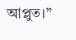আপ্লুত।”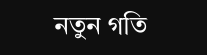নতুন গতি